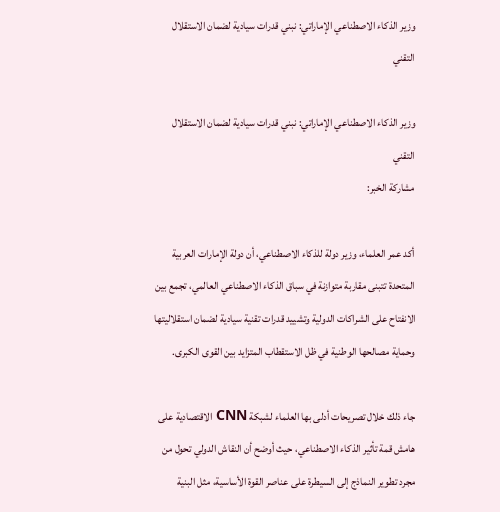وزير الذكاء الاصطناعي الإماراتي: نبني قدرات سيادية لضمان الاستقلال التقني

وزير الذكاء الاصطناعي الإماراتي: نبني قدرات سيادية لضمان الاستقلال التقني
مشاركة الخبر:

أكد عمر العلماء، وزير دولة للذكاء الاصطناعي، أن دولة الإمارات العربية المتحدة تتبنى مقاربة متوازنة في سباق الذكاء الاصطناعي العالمي، تجمع بين الانفتاح على الشراكات الدولية وتشييد قدرات تقنية سيادية لضمان استقلاليتها وحماية مصالحها الوطنية في ظل الاستقطاب المتزايد بين القوى الكبرى.

جاء ذلك خلال تصريحات أدلى بها العلماء لشبكة CNN الاقتصادية على هامش قمة تأثير الذكاء الاصطناعي، حيث أوضح أن النقاش الدولي تحول من مجرد تطوير النماذج إلى السيطرة على عناصر القوة الأساسية، مثل البنية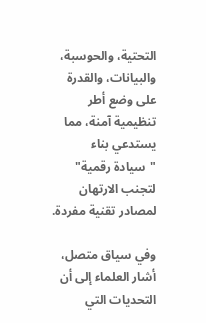التحتية، والحوسبة، والبيانات، والقدرة على وضع أطر تنظيمية آمنة، مما يستدعي بناء "سيادة رقمية" لتجنب الارتهان لمصادر تقنية مفردة.

وفي سياق متصل، أشار العلماء إلى أن التحديات التي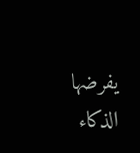يفرضها الذكاء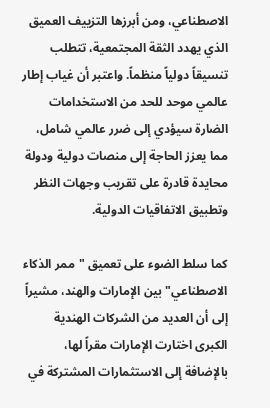الاصطناعي، ومن أبرزها التزييف العميق الذي يهدد الثقة المجتمعية، تتطلب تنسيقاً دولياً منظماً. واعتبر أن غياب إطار عالمي موحد للحد من الاستخدامات الضارة سيؤدي إلى ضرر عالمي شامل، مما يعزز الحاجة إلى منصات دولية ودولة محايدة قادرة على تقريب وجهات النظر وتطبيق الاتفاقيات الدولية.

كما سلط الضوء على تعميق "ممر الذكاء الاصطناعي" بين الإمارات والهند، مشيراً إلى أن العديد من الشركات الهندية الكبرى اختارت الإمارات مقراً لها، بالإضافة إلى الاستثمارات المشتركة في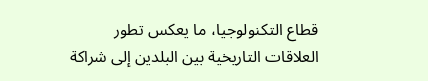قطاع التكنولوجيا، ما يعكس تطور العلاقات التاريخية بين البلدين إلى شراكة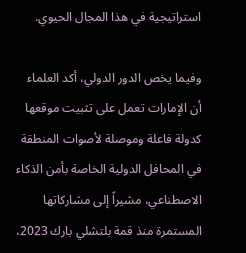استراتيجية في هذا المجال الحيوي.

وفيما يخص الدور الدولي، أكد العلماء أن الإمارات تعمل على تثبيت موقعها كدولة فاعلة وموصلة لأصوات المنطقة في المحافل الدولية الخاصة بأمن الذكاء الاصطناعي، مشيراً إلى مشاركاتها المستمرة منذ قمة بلتشلي بارك 2023،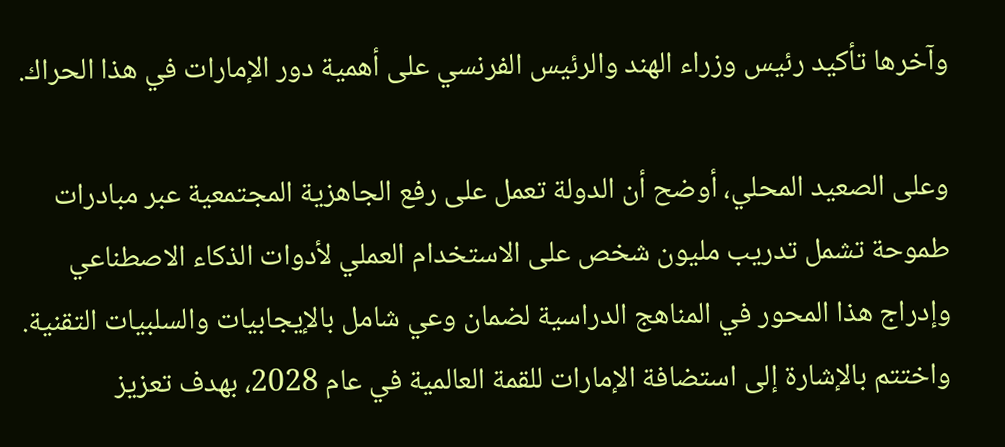وآخرها تأكيد رئيس وزراء الهند والرئيس الفرنسي على أهمية دور الإمارات في هذا الحراك.

وعلى الصعيد المحلي، أوضح أن الدولة تعمل على رفع الجاهزية المجتمعية عبر مبادرات طموحة تشمل تدريب مليون شخص على الاستخدام العملي لأدوات الذكاء الاصطناعي وإدراج هذا المحور في المناهج الدراسية لضمان وعي شامل بالإيجابيات والسلبيات التقنية. واختتم بالإشارة إلى استضافة الإمارات للقمة العالمية في عام 2028، بهدف تعزيز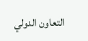التعاون الدولي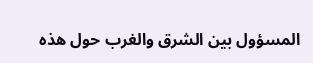المسؤول بين الشرق والغرب حول هذه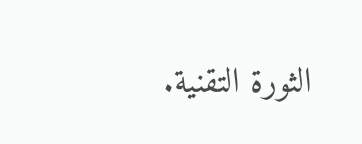الثورة التقنية.